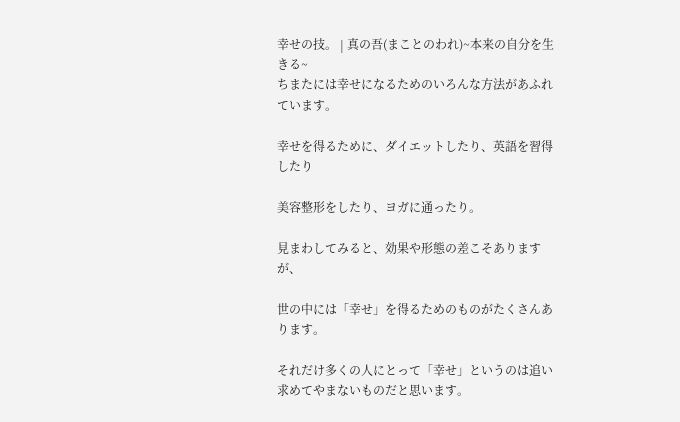幸せの技。 | 真の吾(まことのわれ)~本来の自分を生きる~
ちまたには幸せになるためのいろんな方法があふれています。

幸せを得るために、ダイエットしたり、英語を習得したり

美容整形をしたり、ヨガに通ったり。

見まわしてみると、効果や形態の差こそありますが、

世の中には「幸せ」を得るためのものがたくさんあります。

それだけ多くの人にとって「幸せ」というのは追い求めてやまないものだと思います。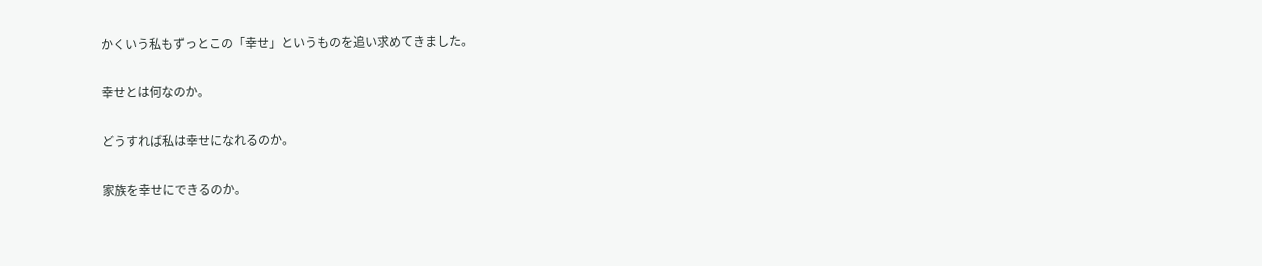かくいう私もずっとこの「幸せ」というものを追い求めてきました。

幸せとは何なのか。

どうすれば私は幸せになれるのか。

家族を幸せにできるのか。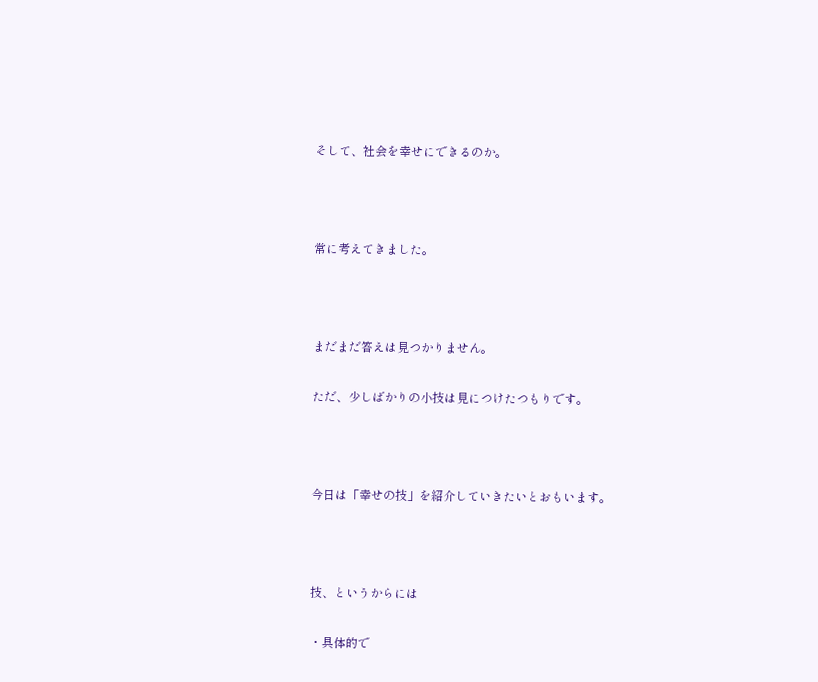そして、社会を幸せにできるのか。



常に考えてきました。



まだまだ答えは見つかりません。

ただ、少しばかりの小技は見につけたつもりです。



今日は「幸せの技」を紹介していきたいとおもいます。



技、というからには

・具体的で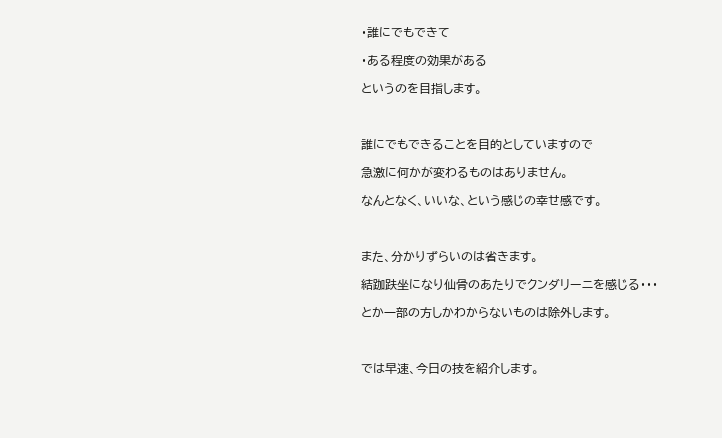・誰にでもできて

・ある程度の効果がある

というのを目指します。



誰にでもできることを目的としていますので

急激に何かが変わるものはありません。

なんとなく、いいな、という感じの幸せ感です。



また、分かりずらいのは省きます。

結跏趺坐になり仙骨のあたりでクンダリーニを感じる・・・

とか一部の方しかわからないものは除外します。



では早速、今日の技を紹介します。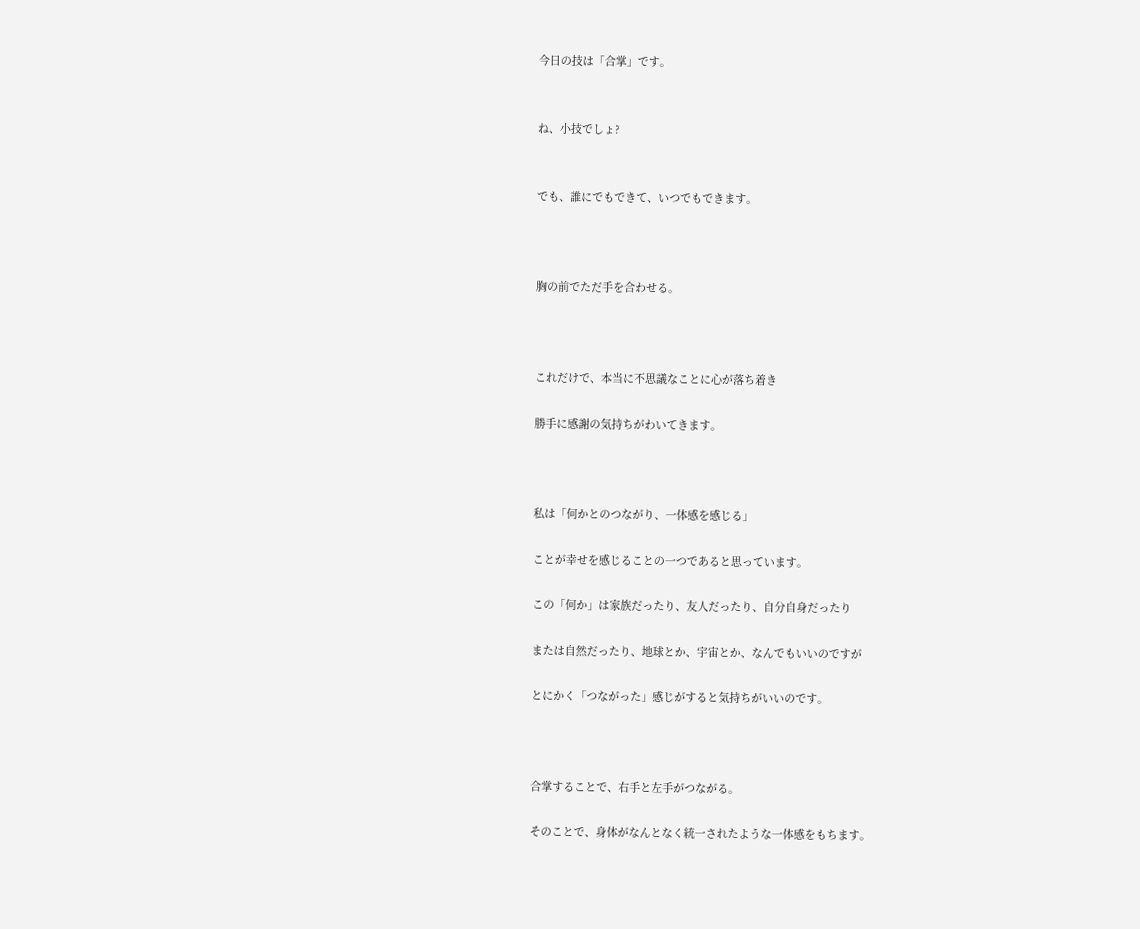今日の技は「合掌」です。


ね、小技でしょ?


でも、誰にでもできて、いつでもできます。



胸の前でただ手を合わせる。



これだけで、本当に不思議なことに心が落ち着き

勝手に感謝の気持ちがわいてきます。



私は「何かとのつながり、一体感を感じる」

ことが幸せを感じることの一つであると思っています。

この「何か」は家族だったり、友人だったり、自分自身だったり

または自然だったり、地球とか、宇宙とか、なんでもいいのですが

とにかく「つながった」感じがすると気持ちがいいのです。



合掌することで、右手と左手がつながる。

そのことで、身体がなんとなく統一されたような一体感をもちます。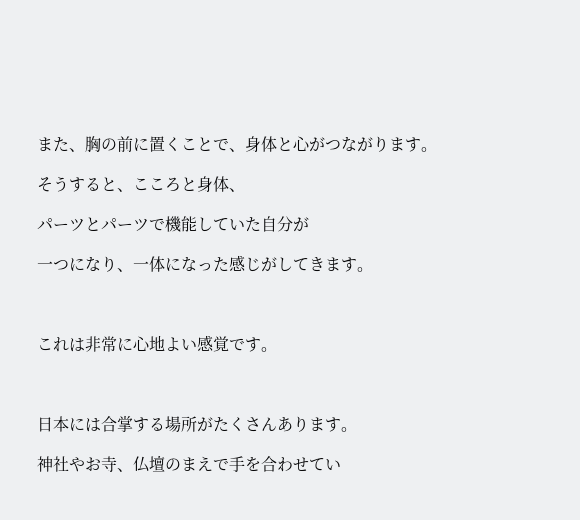また、胸の前に置くことで、身体と心がつながります。

そうすると、こころと身体、

パーツとパーツで機能していた自分が

一つになり、一体になった感じがしてきます。



これは非常に心地よい感覚です。



日本には合掌する場所がたくさんあります。

神社やお寺、仏壇のまえで手を合わせてい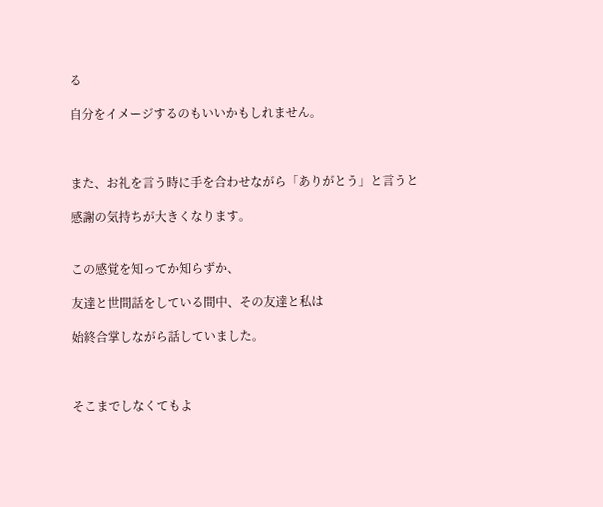る

自分をイメージするのもいいかもしれません。



また、お礼を言う時に手を合わせながら「ありがとう」と言うと

感謝の気持ちが大きくなります。


この感覚を知ってか知らずか、

友達と世間話をしている間中、その友達と私は

始終合掌しながら話していました。



そこまでしなくてもよ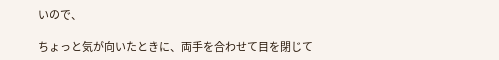いので、

ちょっと気が向いたときに、両手を合わせて目を閉じて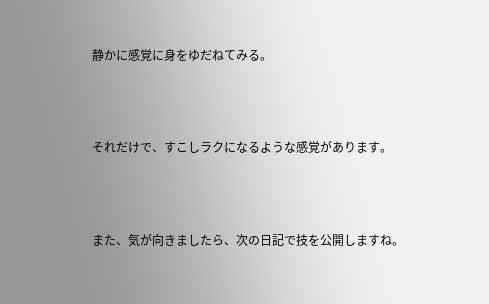静かに感覚に身をゆだねてみる。



それだけで、すこしラクになるような感覚があります。



また、気が向きましたら、次の日記で技を公開しますね。